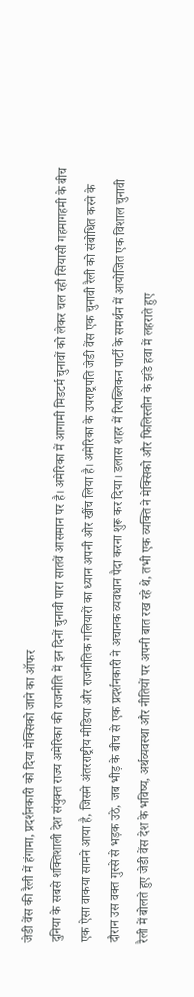जेडी वेंस की रैली में हंगामा, प्रदर्शनकारी को दिया मेक्सिको जाने का ऑफर
दुनिया के सबसे शक्तिशाली देश संयुक्त राज्य अमेरिका की राजनीति में इन दिनों चुनावी पारा सातवें आसमान पर है। अमेरिका में आगामी मिडटर्म चुनावों को लेकर चल रही सियासी गहमागहमी के बीच एक ऐसा वाकया सामने आया है, जिसने अंतरराष्ट्रीय मीडिया और राजनीतिक गलियारों का ध्यान अपनी ओर खींच लिया है। अमेरिका के उपराष्ट्रपति जेडी वेंस एक चुनावी रैली को संबोधित करने के दौरान उस वक्त गुस्से से भड़क उठे, जब भीड़ के बीच से एक प्रदर्शनकारी ने अचानक व्यवधान पैदा करना शुरू कर दिया। डलास शहर में रिपब्लिकन पार्टी के समर्थन में आयोजित एक विशाल चुनावी रैली में बोलते हुए जेडी वेंस देश के भविष्य, अर्थव्यवस्था और नीतियों पर अपनी बात रख रहे थे, तभी एक व्यक्ति ने मेक्सिको और फिलिस्तीन के झंडे हवा में लहराते हुए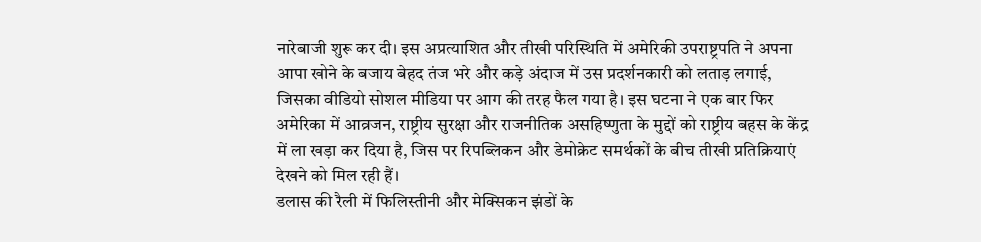नारेबाजी शुरू कर दी। इस अप्रत्याशित और तीखी परिस्थिति में अमेरिकी उपराष्ट्रपति ने अपना आपा खोने के बजाय बेहद तंज भरे और कड़े अंदाज में उस प्रदर्शनकारी को लताड़ लगाई, जिसका वीडियो सोशल मीडिया पर आग की तरह फैल गया है। इस घटना ने एक बार फिर अमेरिका में आव्रजन, राष्ट्रीय सुरक्षा और राजनीतिक असहिष्णुता के मुद्दों को राष्ट्रीय बहस के केंद्र में ला खड़ा कर दिया है, जिस पर रिपब्लिकन और डेमोक्रेट समर्थकों के बीच तीखी प्रतिक्रियाएं देखने को मिल रही हैं।
डलास की रैली में फिलिस्तीनी और मेक्सिकन झंडों के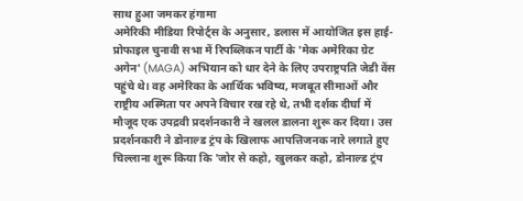साथ हुआ जमकर हंगामा
अमेरिकी मीडिया रिपोर्ट्स के अनुसार, डलास में आयोजित इस हाई-प्रोफाइल चुनावी सभा में रिपब्लिकन पार्टी के 'मेक अमेरिका ग्रेट अगेन' (MAGA) अभियान को धार देने के लिए उपराष्ट्रपति जेडी वेंस पहुंचे थे। वह अमेरिका के आर्थिक भविष्य, मजबूत सीमाओं और राष्ट्रीय अस्मिता पर अपने विचार रख रहे थे, तभी दर्शक दीर्घा में मौजूद एक उपद्रवी प्रदर्शनकारी ने खलल डालना शुरू कर दिया। उस प्रदर्शनकारी ने डोनाल्ड ट्रंप के खिलाफ आपत्तिजनक नारे लगाते हुए चिल्लाना शुरू किया कि 'जोर से कहो, खुलकर कहो, डोनाल्ड ट्रंप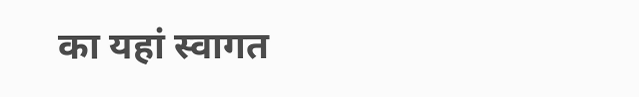का यहां स्वागत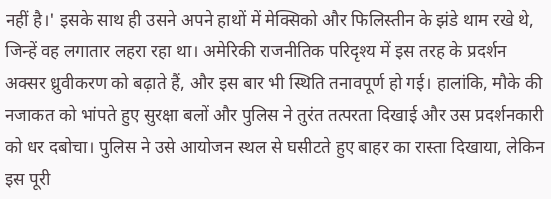नहीं है।' इसके साथ ही उसने अपने हाथों में मेक्सिको और फिलिस्तीन के झंडे थाम रखे थे, जिन्हें वह लगातार लहरा रहा था। अमेरिकी राजनीतिक परिदृश्य में इस तरह के प्रदर्शन अक्सर ध्रुवीकरण को बढ़ाते हैं, और इस बार भी स्थिति तनावपूर्ण हो गई। हालांकि, मौके की नजाकत को भांपते हुए सुरक्षा बलों और पुलिस ने तुरंत तत्परता दिखाई और उस प्रदर्शनकारी को धर दबोचा। पुलिस ने उसे आयोजन स्थल से घसीटते हुए बाहर का रास्ता दिखाया, लेकिन इस पूरी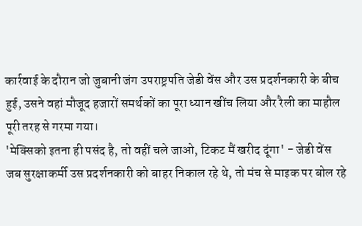कार्रवाई के दौरान जो जुबानी जंग उपराष्ट्रपति जेडी वेंस और उस प्रदर्शनकारी के बीच हुई, उसने वहां मौजूद हजारों समर्थकों का पूरा ध्यान खींच लिया और रैली का माहौल पूरी तरह से गरमा गया।
'मेक्सिको इतना ही पसंद है, तो वहीं चले जाओ, टिकट मैं खरीद दूंगा' - जेडी वेंस
जब सुरक्षाकर्मी उस प्रदर्शनकारी को बाहर निकाल रहे थे, तो मंच से माइक पर बोल रहे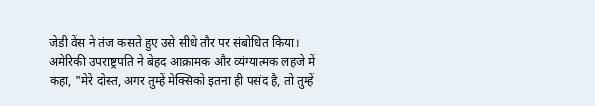जेडी वेंस ने तंज कसते हुए उसे सीधे तौर पर संबोधित किया। अमेरिकी उपराष्ट्रपति ने बेहद आक्रामक और व्यंग्यात्मक लहजे में कहा, "मेरे दोस्त, अगर तुम्हें मेक्सिको इतना ही पसंद है, तो तुम्हें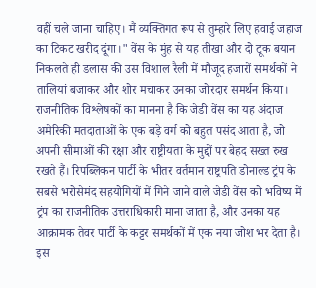वहीं चले जाना चाहिए। मैं व्यक्तिगत रूप से तुम्हारे लिए हवाई जहाज का टिकट खरीद दूंगा।" वेंस के मुंह से यह तीखा और दो टूक बयान निकलते ही डलास की उस विशाल रैली में मौजूद हजारों समर्थकों ने तालियां बजाकर और शोर मचाकर उनका जोरदार समर्थन किया। राजनीतिक विश्लेषकों का मानना है कि जेडी वेंस का यह अंदाज अमेरिकी मतदाताओं के एक बड़े वर्ग को बहुत पसंद आता है, जो अपनी सीमाओं की रक्षा और राष्ट्रीयता के मुद्दों पर बेहद सख्त रुख रखते हैं। रिपब्लिकन पार्टी के भीतर वर्तमान राष्ट्रपति डोनाल्ड ट्रंप के सबसे भरोसेमंद सहयोगियों में गिने जाने वाले जेडी वेंस को भविष्य में ट्रंप का राजनीतिक उत्तराधिकारी माना जाता है, और उनका यह आक्रामक तेवर पार्टी के कट्टर समर्थकों में एक नया जोश भर देता है। इस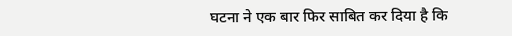घटना ने एक बार फिर साबित कर दिया है कि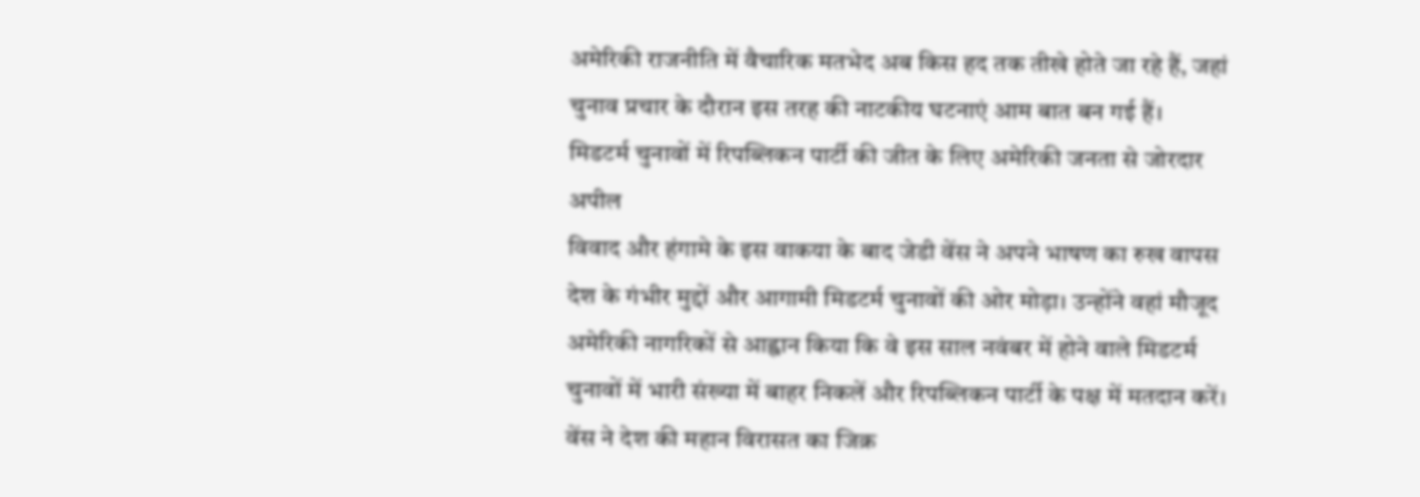अमेरिकी राजनीति में वैचारिक मतभेद अब किस हद तक तीखे होते जा रहे हैं, जहां चुनाव प्रचार के दौरान इस तरह की नाटकीय घटनाएं आम बात बन गई हैं।
मिडटर्म चुनावों में रिपब्लिकन पार्टी की जीत के लिए अमेरिकी जनता से जोरदार अपील
विवाद और हंगामे के इस वाकया के बाद जेडी वेंस ने अपने भाषण का रुख वापस देश के गंभीर मुद्दों और आगामी मिडटर्म चुनावों की ओर मोड़ा। उन्होंने वहां मौजूद अमेरिकी नागरिकों से आह्वान किया कि वे इस साल नवंबर में होने वाले मिडटर्म चुनावों में भारी संख्या में बाहर निकलें और रिपब्लिकन पार्टी के पक्ष में मतदान करें। वेंस ने देश की महान विरासत का जिक्र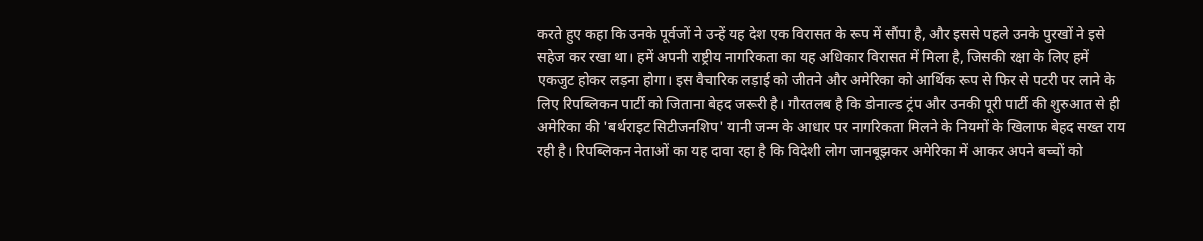करते हुए कहा कि उनके पूर्वजों ने उन्हें यह देश एक विरासत के रूप में सौंपा है, और इससे पहले उनके पुरखों ने इसे सहेज कर रखा था। हमें अपनी राष्ट्रीय नागरिकता का यह अधिकार विरासत में मिला है, जिसकी रक्षा के लिए हमें एकजुट होकर लड़ना होगा। इस वैचारिक लड़ाई को जीतने और अमेरिका को आर्थिक रूप से फिर से पटरी पर लाने के लिए रिपब्लिकन पार्टी को जिताना बेहद जरूरी है। गौरतलब है कि डोनाल्ड ट्रंप और उनकी पूरी पार्टी की शुरुआत से ही अमेरिका की 'बर्थराइट सिटीजनशिप' यानी जन्म के आधार पर नागरिकता मिलने के नियमों के खिलाफ बेहद सख्त राय रही है। रिपब्लिकन नेताओं का यह दावा रहा है कि विदेशी लोग जानबूझकर अमेरिका में आकर अपने बच्चों को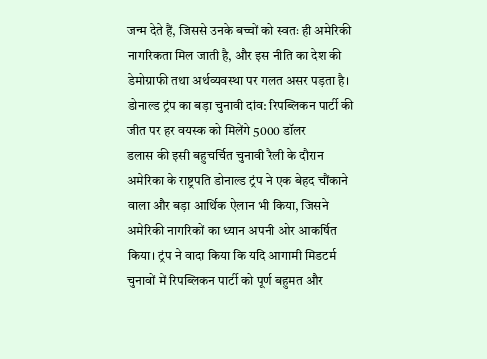जन्म देते हैं, जिससे उनके बच्चों को स्वतः ही अमेरिकी नागरिकता मिल जाती है, और इस नीति का देश की डेमोग्राफी तथा अर्थव्यवस्था पर गलत असर पड़ता है।
डोनाल्ड ट्रंप का बड़ा चुनावी दांव: रिपब्लिकन पार्टी की जीत पर हर वयस्क को मिलेंगे 5000 डॉलर
डलास की इसी बहुचर्चित चुनावी रैली के दौरान अमेरिका के राष्ट्रपति डोनाल्ड ट्रंप ने एक बेहद चौंकाने वाला और बड़ा आर्थिक ऐलान भी किया, जिसने अमेरिकी नागरिकों का ध्यान अपनी ओर आकर्षित किया। ट्रंप ने वादा किया कि यदि आगामी मिडटर्म चुनावों में रिपब्लिकन पार्टी को पूर्ण बहुमत और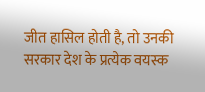जीत हासिल होती है, तो उनकी सरकार देश के प्रत्येक वयस्क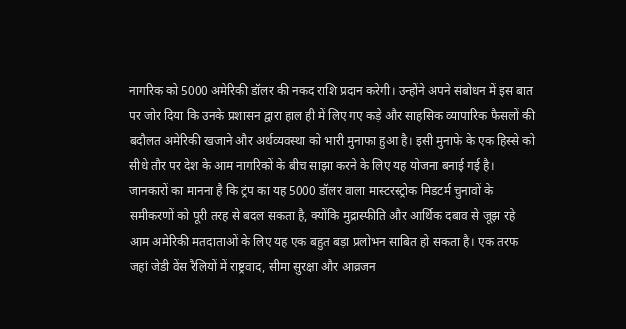नागरिक को 5000 अमेरिकी डॉलर की नकद राशि प्रदान करेगी। उन्होंने अपने संबोधन में इस बात पर जोर दिया कि उनके प्रशासन द्वारा हाल ही में लिए गए कड़े और साहसिक व्यापारिक फैसलों की बदौलत अमेरिकी खजाने और अर्थव्यवस्था को भारी मुनाफा हुआ है। इसी मुनाफे के एक हिस्से को सीधे तौर पर देश के आम नागरिकों के बीच साझा करने के लिए यह योजना बनाई गई है। जानकारों का मानना है कि ट्रंप का यह 5000 डॉलर वाला मास्टरस्ट्रोक मिडटर्म चुनावों के समीकरणों को पूरी तरह से बदल सकता है, क्योंकि मुद्रास्फीति और आर्थिक दबाव से जूझ रहे आम अमेरिकी मतदाताओं के लिए यह एक बहुत बड़ा प्रलोभन साबित हो सकता है। एक तरफ जहां जेडी वेंस रैलियों में राष्ट्रवाद, सीमा सुरक्षा और आव्रजन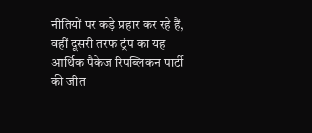नीतियों पर कड़े प्रहार कर रहे हैं, वहीं दूसरी तरफ ट्रंप का यह आर्थिक पैकेज रिपब्लिकन पार्टी की जीत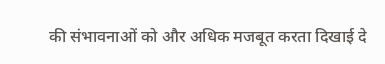की संभावनाओं को और अधिक मजबूत करता दिखाई दे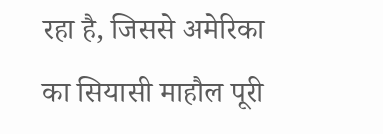रहा है, जिससे अमेरिका का सियासी माहौल पूरी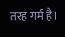तरह गर्म है।